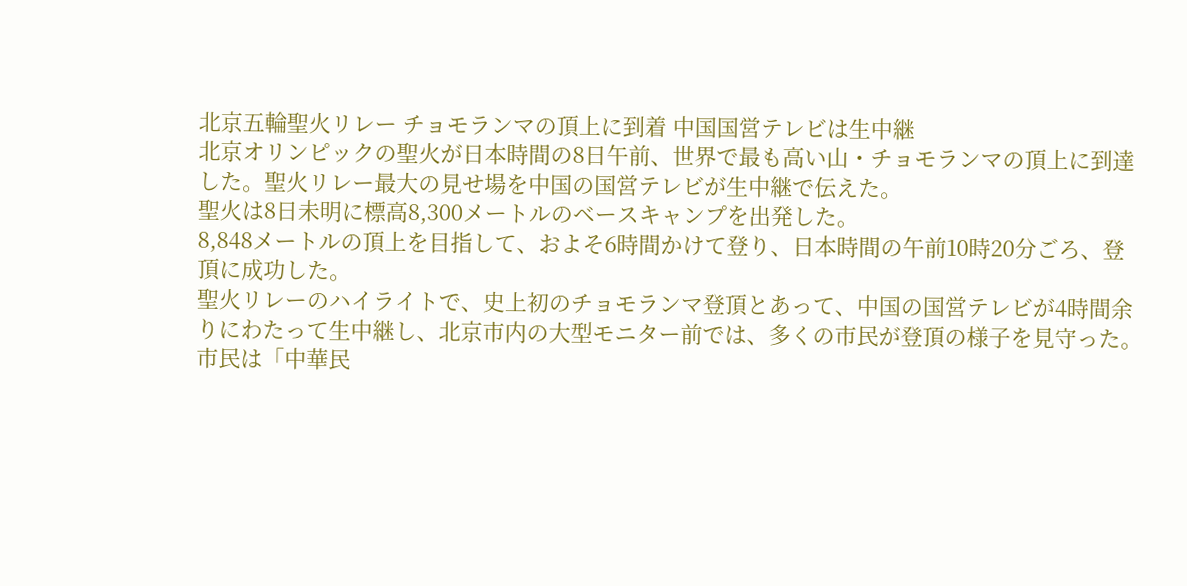北京五輪聖火リレー チョモランマの頂上に到着 中国国営テレビは生中継
北京オリンピックの聖火が日本時間の8日午前、世界で最も高い山・チョモランマの頂上に到達した。聖火リレー最大の見せ場を中国の国営テレビが生中継で伝えた。
聖火は8日未明に標高8,300メートルのベースキャンプを出発した。
8,848メートルの頂上を目指して、およそ6時間かけて登り、日本時間の午前10時20分ごろ、登頂に成功した。
聖火リレーのハイライトで、史上初のチョモランマ登頂とあって、中国の国営テレビが4時間余りにわたって生中継し、北京市内の大型モニター前では、多くの市民が登頂の様子を見守った。
市民は「中華民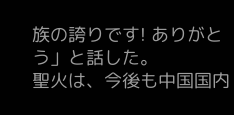族の誇りです! ありがとう」と話した。
聖火は、今後も中国国内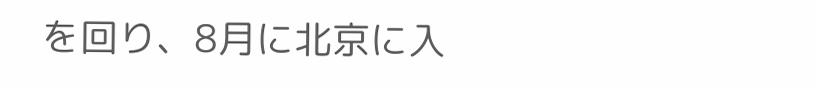を回り、8月に北京に入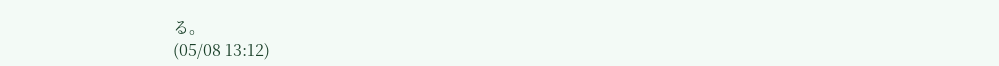る。
(05/08 13:12)